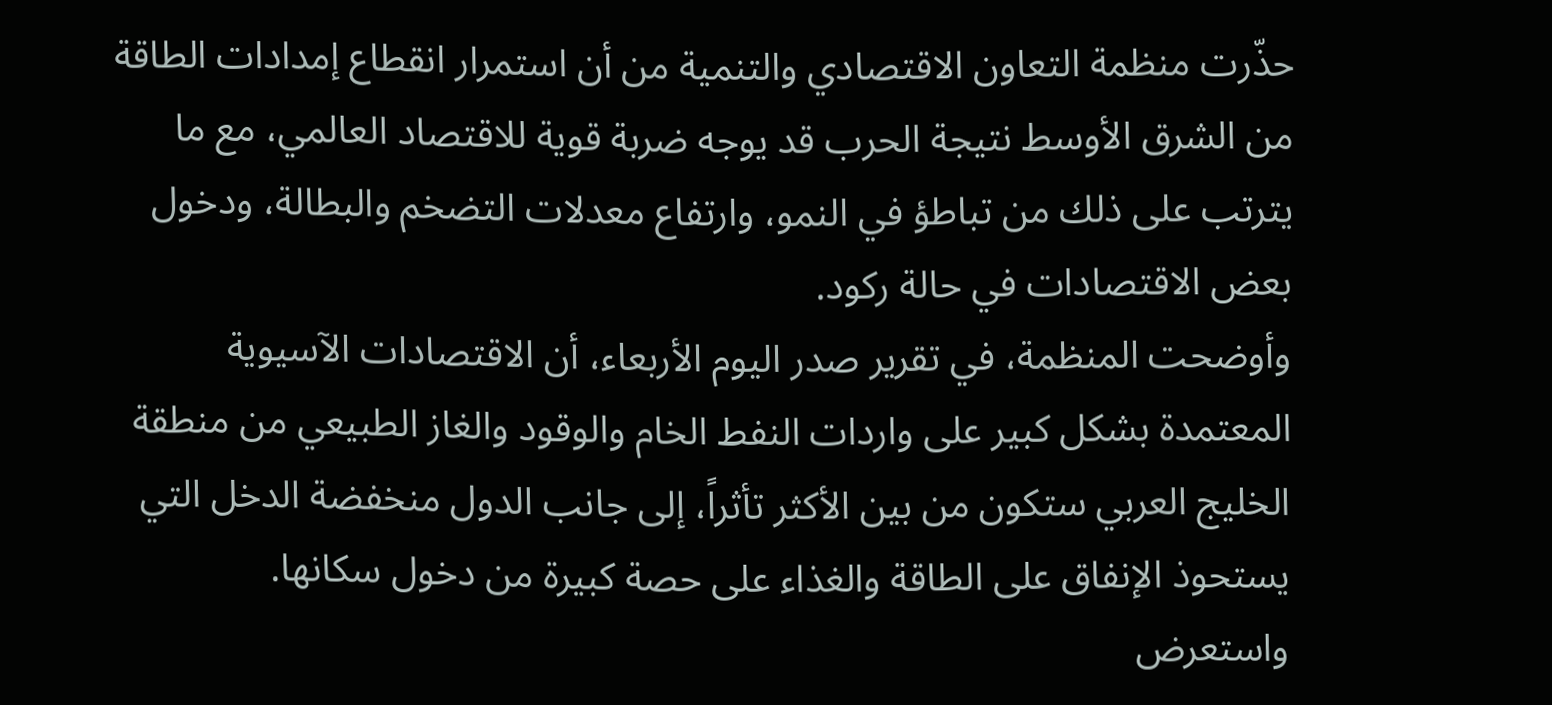حذّرت منظمة التعاون الاقتصادي والتنمية من أن استمرار انقطاع إمدادات الطاقة من الشرق الأوسط نتيجة الحرب قد يوجه ضربة قوية للاقتصاد العالمي، مع ما يترتب على ذلك من تباطؤ في النمو، وارتفاع معدلات التضخم والبطالة، ودخول بعض الاقتصادات في حالة ركود.
وأوضحت المنظمة، في تقرير صدر اليوم الأربعاء، أن الاقتصادات الآسيوية المعتمدة بشكل كبير على واردات النفط الخام والوقود والغاز الطبيعي من منطقة الخليج العربي ستكون من بين الأكثر تأثراً، إلى جانب الدول منخفضة الدخل التي يستحوذ الإنفاق على الطاقة والغذاء على حصة كبيرة من دخول سكانها.
واستعرض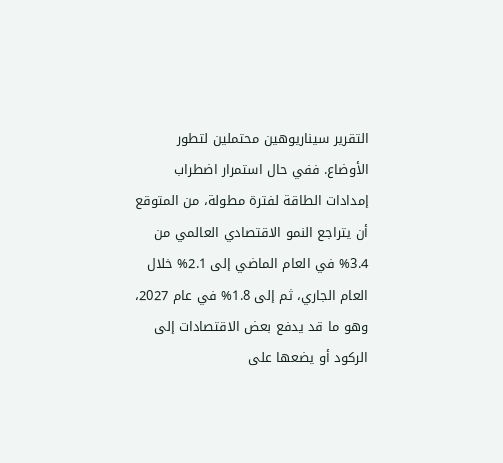التقرير سيناريوهين محتملين لتطور الأوضاع. ففي حال استمرار اضطراب إمدادات الطاقة لفترة مطولة، من المتوقع أن يتراجع النمو الاقتصادي العالمي من 3.4% في العام الماضي إلى 2.1% خلال العام الجاري، ثم إلى 1.8% في عام 2027، وهو ما قد يدفع بعض الاقتصادات إلى الركود أو يضعها على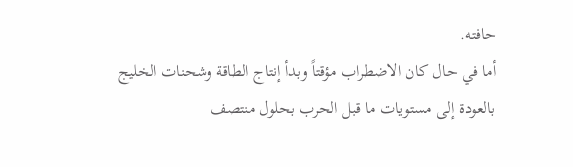حافته.
أما في حال كان الاضطراب مؤقتاً وبدأ إنتاج الطاقة وشحنات الخليج بالعودة إلى مستويات ما قبل الحرب بحلول منتصف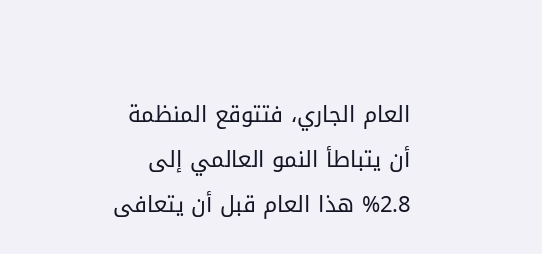العام الجاري، فتتوقع المنظمة أن يتباطأ النمو العالمي إلى 2.8% هذا العام قبل أن يتعافى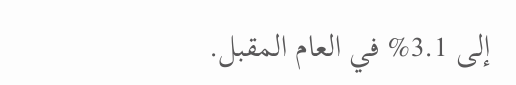إلى 3.1% في العام المقبل.